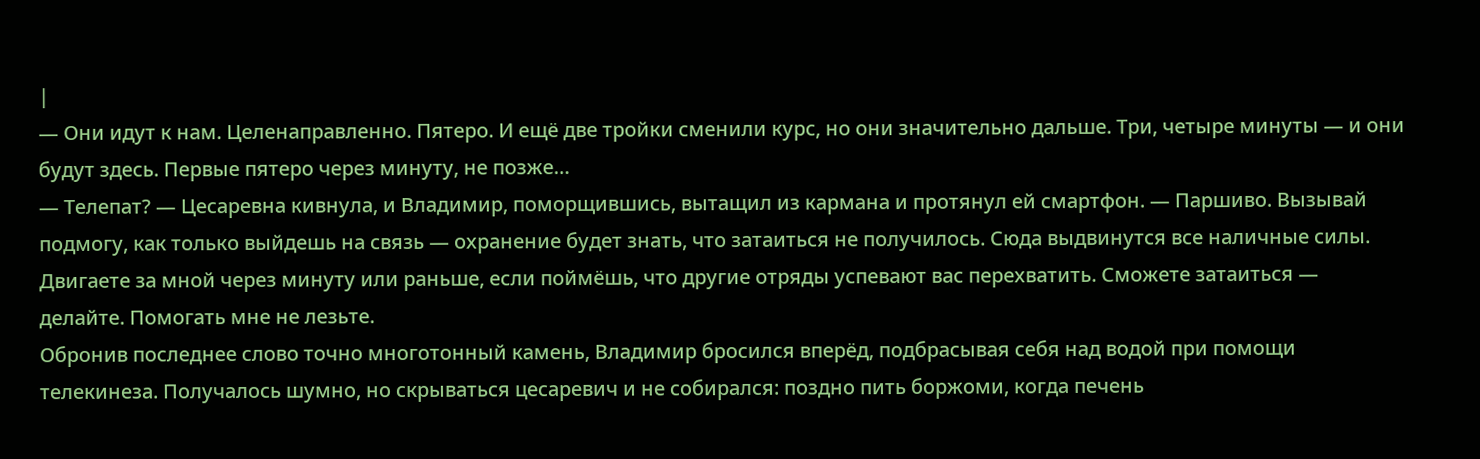|
— Они идут к нам. Целенаправленно. Пятеро. И ещё две тройки сменили курс, но они значительно дальше. Три, четыре минуты — и они будут здесь. Первые пятеро через минуту, не позже…
— Телепат? — Цесаревна кивнула, и Владимир, поморщившись, вытащил из кармана и протянул ей смартфон. — Паршиво. Вызывай подмогу, как только выйдешь на связь — охранение будет знать, что затаиться не получилось. Сюда выдвинутся все наличные силы. Двигаете за мной через минуту или раньше, если поймёшь, что другие отряды успевают вас перехватить. Сможете затаиться — делайте. Помогать мне не лезьте.
Обронив последнее слово точно многотонный камень, Владимир бросился вперёд, подбрасывая себя над водой при помощи телекинеза. Получалось шумно, но скрываться цесаревич и не собирался: поздно пить боржоми, когда печень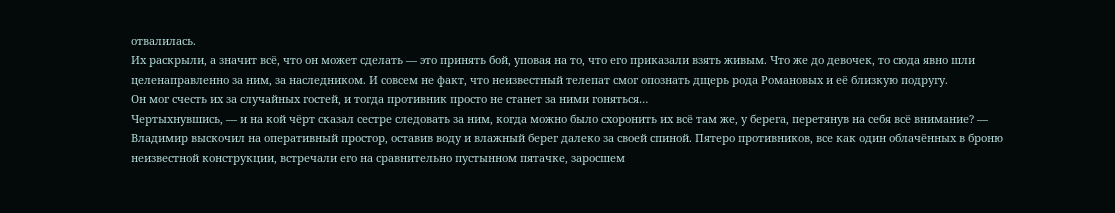отвалилась.
Их раскрыли, а значит всё, что он может сделать — это принять бой, уповая на то, что его приказали взять живым. Что же до девочек, то сюда явно шли целенаправленно за ним, за наследником. И совсем не факт, что неизвестный телепат смог опознать дщерь рода Романовых и её близкую подругу.
Он мог счесть их за случайных гостей, и тогда противник просто не станет за ними гоняться…
Чертыхнувшись, — и на кой чёрт сказал сестре следовать за ним, когда можно было схоронить их всё там же, у берега, перетянув на себя всё внимание? — Владимир выскочил на оперативный простор, оставив воду и влажный берег далеко за своей спиной. Пятеро противников, все как один облачённых в броню неизвестной конструкции, встречали его на сравнительно пустынном пятачке, заросшем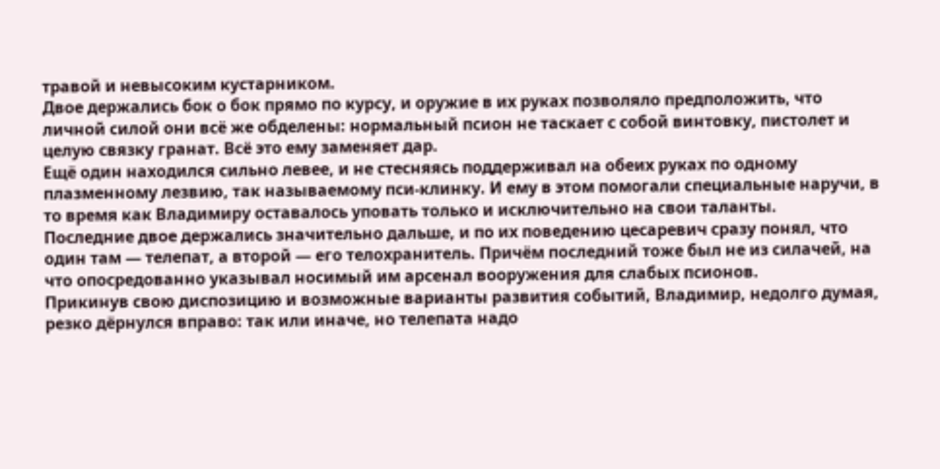травой и невысоким кустарником.
Двое держались бок о бок прямо по курсу, и оружие в их руках позволяло предположить, что личной силой они всё же обделены: нормальный псион не таскает с собой винтовку, пистолет и целую связку гранат. Всё это ему заменяет дар.
Ещё один находился сильно левее, и не стесняясь поддерживал на обеих руках по одному плазменному лезвию, так называемому пси-клинку. И ему в этом помогали специальные наручи, в то время как Владимиру оставалось уповать только и исключительно на свои таланты.
Последние двое держались значительно дальше, и по их поведению цесаревич сразу понял, что один там — телепат, а второй — его телохранитель. Причём последний тоже был не из силачей, на что опосредованно указывал носимый им арсенал вооружения для слабых псионов.
Прикинув свою диспозицию и возможные варианты развития событий, Владимир, недолго думая, резко дёрнулся вправо: так или иначе, но телепата надо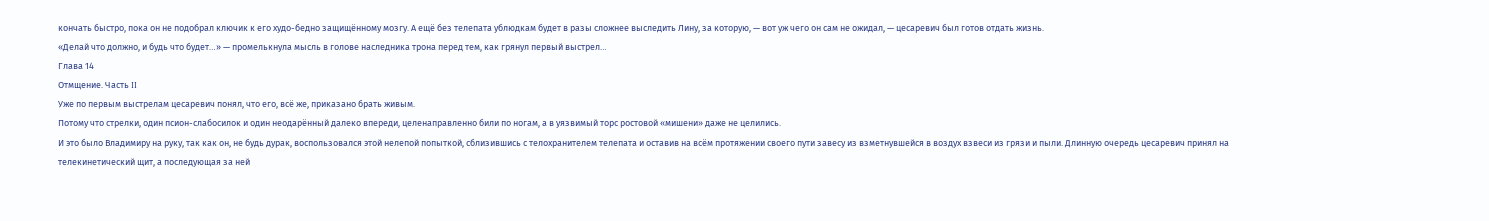кончать быстро, пока он не подобрал ключик к его худо-бедно защищённому мозгу. А ещё без телепата ублюдкам будет в разы сложнее выследить Лину, за которую, — вот уж чего он сам не ожидал, — цесаревич был готов отдать жизнь.
«Делай что должно, и будь что будет…» — промелькнула мысль в голове наследника трона перед тем, как грянул первый выстрел…
Глава 14
Отмщение. Часть II
Уже по первым выстрелам цесаревич понял, что его, всё же, приказано брать живым.
Потому что стрелки, один псион-слабосилок и один неодарённый далеко впереди, целенаправленно били по ногам, а в уязвимый торс ростовой «мишени» даже не целились.
И это было Владимиру на руку, так как он, не будь дурак, воспользовался этой нелепой попыткой, сблизившись с телохранителем телепата и оставив на всём протяжении своего пути завесу из взметнувшейся в воздух взвеси из грязи и пыли. Длинную очередь цесаревич принял на телекинетический щит, а последующая за ней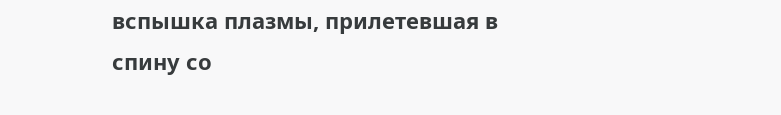вспышка плазмы, прилетевшая в спину со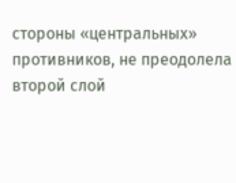стороны «центральных» противников, не преодолела второй слой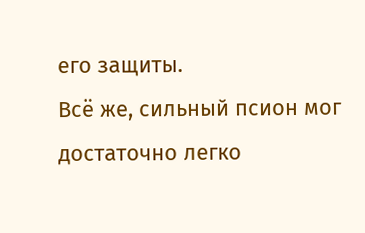его защиты.
Всё же, сильный псион мог достаточно легко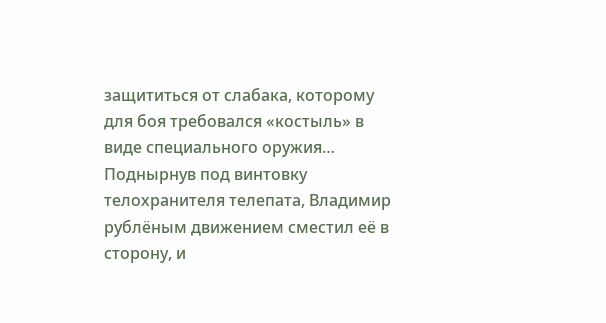защититься от слабака, которому для боя требовался «костыль» в виде специального оружия…
Поднырнув под винтовку телохранителя телепата, Владимир рублёным движением сместил её в сторону, и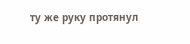ту же руку протянул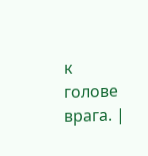к голове врага. |